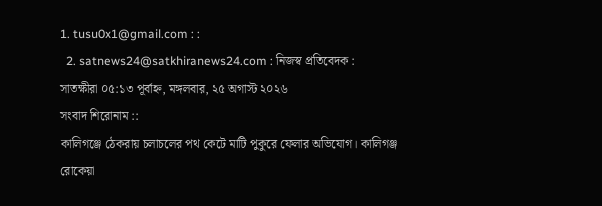1. tusu0x1@gmail.com : :
  2. satnews24@satkhiranews24.com : নিজস্ব প্রতিবেদক :
সাতক্ষীরা ০৫:১৩ পূর্বাহ্ন, মঙ্গলবার, ২৫ অগাস্ট ২০২৬
সংবাদ শিরোনাম ::
কালিগঞ্জে ঠেকরায় চলাচলের পথ কেটে মাটি পুকু‌রে ফেলার অভিযোগ। কালিগঞ্জ রোকেয়া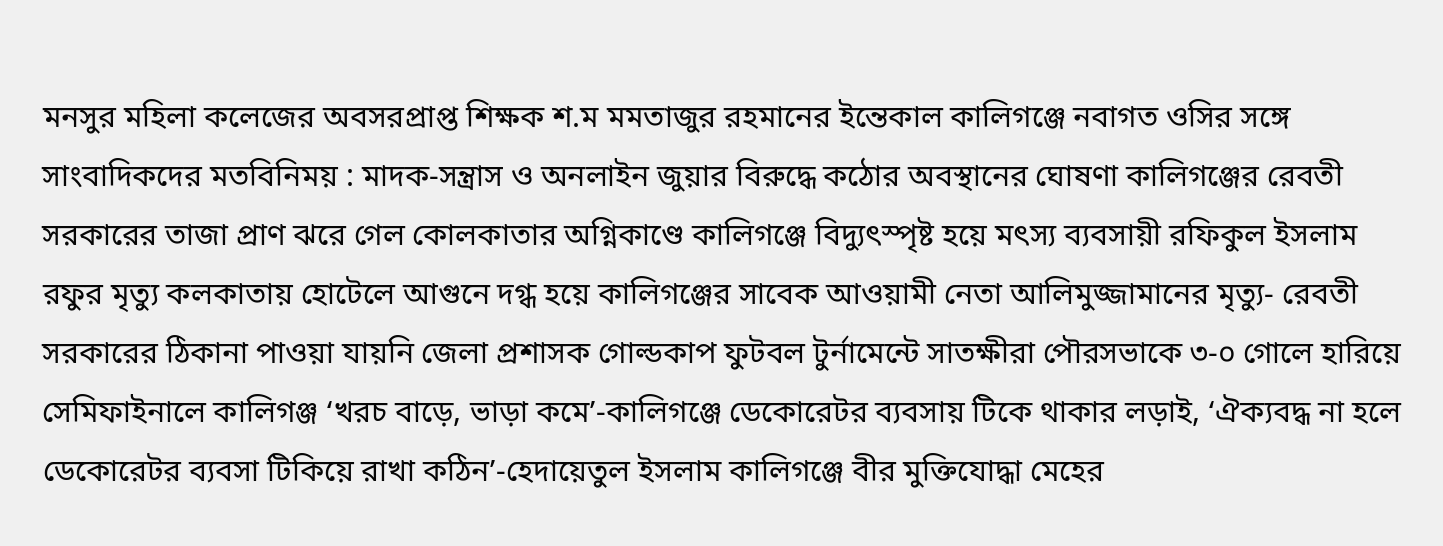মনসুর মহিলা কলেজের অবসরপ্রাপ্ত শিক্ষক শ.ম মমতাজুর রহমানের ইন্তেকাল কালিগঞ্জে নবাগত ওসির সঙ্গে সাংবাদিকদের মতবিনিময় : মাদক-সন্ত্রাস ও অনলাইন জুয়ার বিরুদ্ধে কঠোর অবস্থানের ঘোষণা কালিগঞ্জের রেবতী সরকারের তাজা প্রাণ ঝরে গেল কোলকাতার অগ্নিকাণ্ডে কালিগঞ্জে বিদ্যুৎস্পৃষ্ট হয়ে মৎস্য ব্যবসায়ী রফিকুল ইসলাম রফুর মৃত্যু কলকাতায় হোটেলে আগুনে দগ্ধ হয়ে কালিগঞ্জের সাবেক আওয়ামী নেতা আলিমুজ্জামানের মৃত্যু- রেবতী সরকারের ঠিকানা পাওয়া যায়নি জেলা প্রশাসক গোল্ডকাপ ফুটবল টুর্নামেন্টে সাতক্ষীরা পৌরসভাকে ৩-০ গোলে হারিয়ে সেমিফাইনালে কালিগঞ্জ ‘খরচ বাড়ে, ভাড়া কমে’-কালিগঞ্জে ডেকোরেটর ব্যবসায় টিকে থাকার লড়াই, ‘ঐক্যবদ্ধ না হলে ডেকোরেটর ব্যবসা টিকিয়ে রাখা কঠিন’-হেদায়েতুল ইসলাম কালিগঞ্জে বীর মুক্তিযোদ্ধা মেহের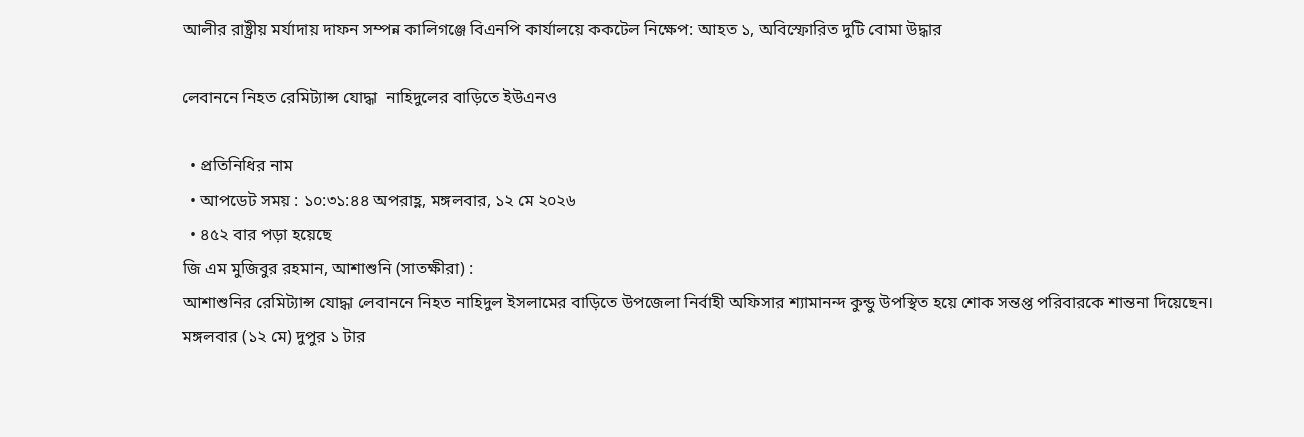আলীর রাষ্ট্রীয় মর্যাদায় দাফন সম্পন্ন কালিগঞ্জে বিএনপি কার্যালয়ে ককটেল নিক্ষেপ: আহত ১, অবিস্ফোরিত দুটি বোমা উদ্ধার

লেবাননে নিহত রেমিট্যান্স যোদ্ধা  নাহিদুলের বাড়িতে ইউএনও

  • প্রতিনিধির নাম
  • আপডেট সময় : ১০:৩১:৪৪ অপরাহ্ণ, মঙ্গলবার, ১২ মে ২০২৬
  • ৪৫২ বার পড়া হয়েছে
জি এম মুজিবুর রহমান, আশাশুনি (সাতক্ষীরা) :
আশাশুনির রেমিট্যান্স যোদ্ধা লেবাননে নিহত নাহিদুল ইসলামের বাড়িতে উপজেলা নির্বাহী অফিসার শ্যামানন্দ কুন্ডু উপস্থিত হয়ে শোক সন্তপ্ত পরিবারকে শান্তনা দিয়েছেন। মঙ্গলবার (১২ মে) দুপুর ১ টার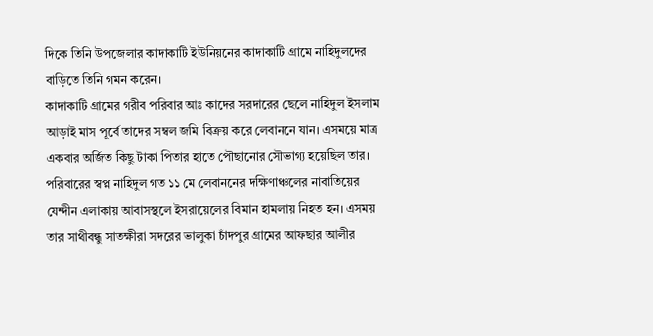দিকে তিনি উপজেলার কাদাকাটি ইউনিয়নের কাদাকাটি গ্রামে নাহিদুলদের বাড়িতে তিনি গমন করেন।
কাদাকাটি গ্রামের গরীব পরিবার আঃ কাদের সরদারের ছেলে নাহিদুল ইসলাম আড়াই মাস পূর্বে তাদের সম্বল জমি বিক্রয় করে লেবাননে যান। এসময়ে মাত্র একবার অর্জিত কিছু টাকা পিতার হাতে পৌছানোর সৌভাগ্য হয়েছিল তার। পরিবারের স্বপ্ন নাহিদুল গত ১১ মে লেবাননের দক্ষিণাঞ্চলের নাবাতিয়ের যেন্দীন এলাকায় আবাসস্থলে ইসরায়েলের বিমান হামলায় নিহত হন। এসময় তার সাথীবন্ধু সাতক্ষীরা সদরের ভালুকা চাঁদপুর গ্রামের আফছার আলীর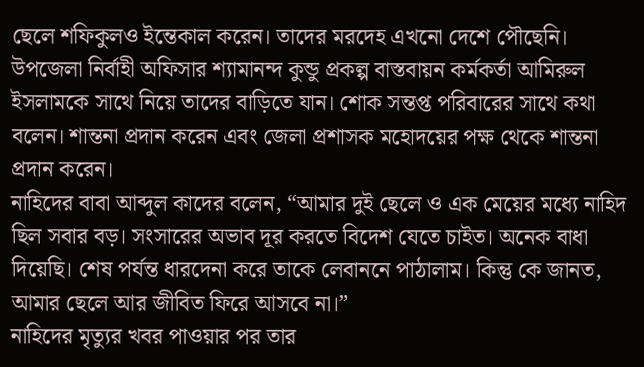ছেলে শফিকুলও ইন্তেকাল করেন। তাদের মরদেহ এখনো দেশে পৌছেনি। উপজেলা নির্বাহী অফিসার শ্যামানন্দ কুন্ডু প্রকল্প বাস্তবায়ন কর্মকর্তা আমিরুল ইসলামকে সাথে নিয়ে তাদের বাড়িতে যান। শোক সন্তপ্ত পরিবারের সাথে কথা বলেন। শান্তনা প্রদান করেন এবং জেলা প্রশাসক মহোদয়ের পক্ষ থেকে শান্তনা প্রদান করেন।
নাহিদের বাবা আব্দুল কাদের বলেন, “আমার দুই ছেলে ও এক মেয়ের মধ্যে নাহিদ ছিল সবার বড়। সংসারের অভাব দূর করতে বিদেশ যেতে চাইত। অনেক বাধা দিয়েছি। শেষ পর্যন্ত ধারদেনা করে তাকে লেবাননে পাঠালাম। কিন্তু কে জানত, আমার ছেলে আর জীবিত ফিরে আসবে না।”
নাহিদের মৃত্যুর খবর পাওয়ার পর তার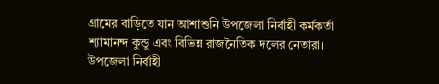গ্রামের বাড়িতে যান আশাশুনি উপজেলা নির্বাহী কর্মকর্তা শ্যামানন্দ কুন্ডু এবং বিভিন্ন রাজনৈতিক দলের নেতারা।
উপজেলা নির্বাহী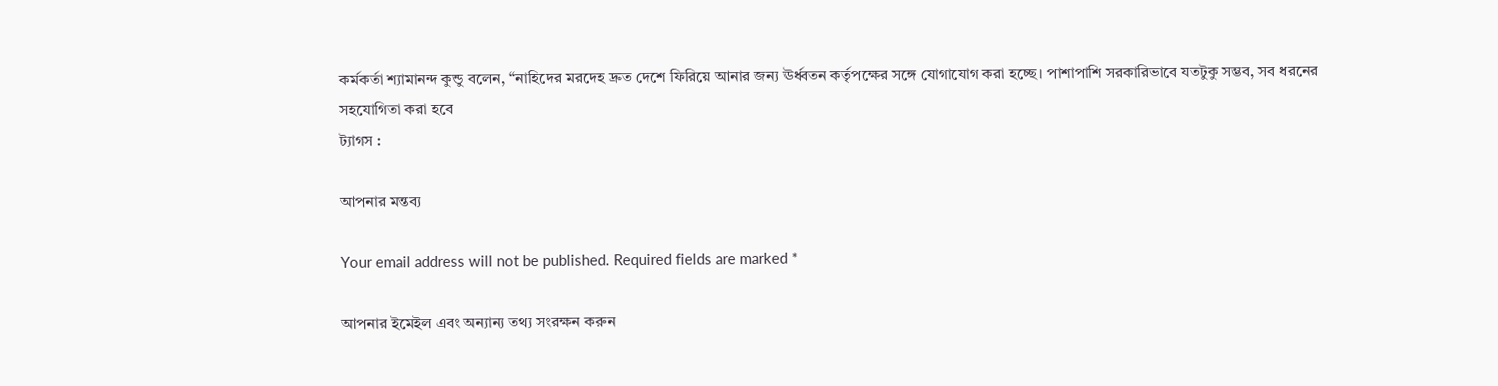কর্মকর্তা শ্যামানন্দ কুন্ডু বলেন, “নাহিদের মরদেহ দ্রুত দেশে ফিরিয়ে আনার জন্য ঊর্ধ্বতন কর্তৃপক্ষের সঙ্গে যোগাযোগ করা হচ্ছে। পাশাপাশি সরকারিভাবে যতটুকু সম্ভব, সব ধরনের সহযোগিতা করা হবে
ট্যাগস :

আপনার মন্তব্য

Your email address will not be published. Required fields are marked *

আপনার ইমেইল এবং অন্যান্য তথ্য সংরক্ষন করুন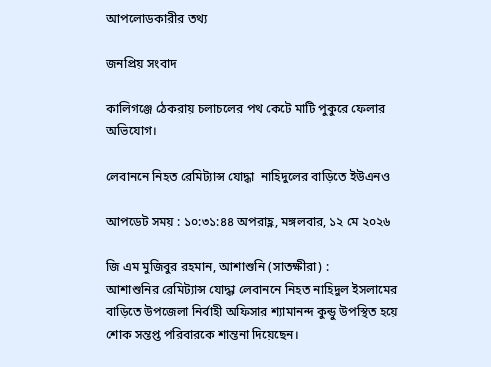আপলোডকারীর তথ্য

জনপ্রিয় সংবাদ

কালিগঞ্জে ঠেকরায় চলাচলের পথ কেটে মাটি পুকু‌রে ফেলার অভিযোগ।

লেবাননে নিহত রেমিট্যান্স যোদ্ধা  নাহিদুলের বাড়িতে ইউএনও

আপডেট সময় : ১০:৩১:৪৪ অপরাহ্ণ, মঙ্গলবার, ১২ মে ২০২৬

জি এম মুজিবুর রহমান, আশাশুনি (সাতক্ষীরা) :
আশাশুনির রেমিট্যান্স যোদ্ধা লেবাননে নিহত নাহিদুল ইসলামের বাড়িতে উপজেলা নির্বাহী অফিসার শ্যামানন্দ কুন্ডু উপস্থিত হয়ে শোক সন্তপ্ত পরিবারকে শান্তনা দিয়েছেন।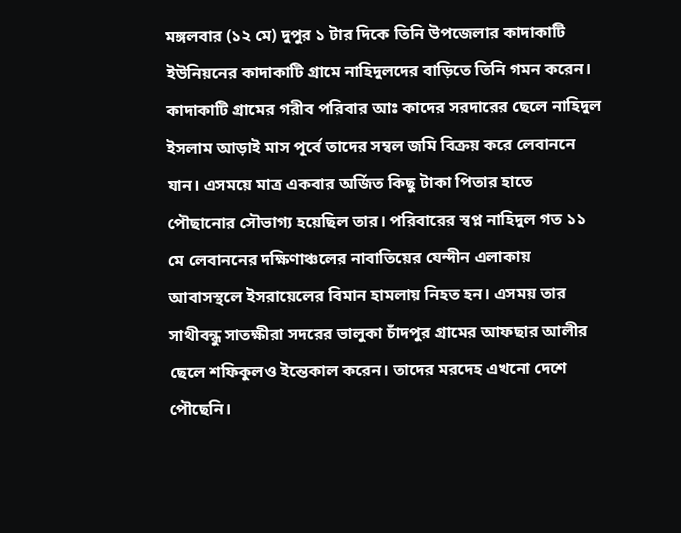মঙ্গলবার (১২ মে) দুপুর ১ টার দিকে তিনি উপজেলার কাদাকাটি ইউনিয়নের কাদাকাটি গ্রামে নাহিদুলদের বাড়িতে তিনি গমন করেন।
কাদাকাটি গ্রামের গরীব পরিবার আঃ কাদের সরদারের ছেলে নাহিদুল ইসলাম আড়াই মাস পূর্বে তাদের সম্বল জমি বিক্রয় করে লেবাননে যান। এসময়ে মাত্র একবার অর্জিত কিছু টাকা পিতার হাতে পৌছানোর সৌভাগ্য হয়েছিল তার। পরিবারের স্বপ্ন নাহিদুল গত ১১ মে লেবাননের দক্ষিণাঞ্চলের নাবাতিয়ের যেন্দীন এলাকায় আবাসস্থলে ইসরায়েলের বিমান হামলায় নিহত হন। এসময় তার সাথীবন্ধু সাতক্ষীরা সদরের ভালুকা চাঁদপুর গ্রামের আফছার আলীর ছেলে শফিকুলও ইন্তেকাল করেন। তাদের মরদেহ এখনো দেশে পৌছেনি।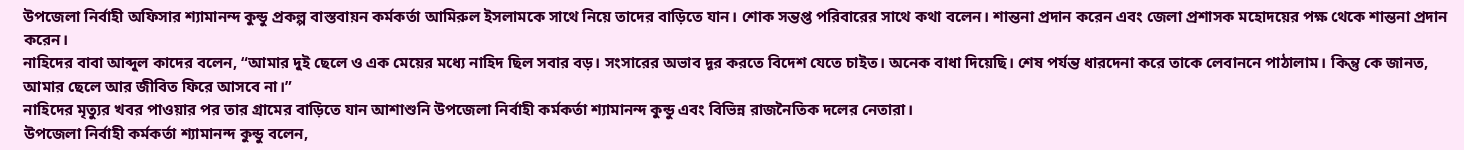উপজেলা নির্বাহী অফিসার শ্যামানন্দ কুন্ডু প্রকল্প বাস্তবায়ন কর্মকর্তা আমিরুল ইসলামকে সাথে নিয়ে তাদের বাড়িতে যান। শোক সন্তপ্ত পরিবারের সাথে কথা বলেন। শান্তনা প্রদান করেন এবং জেলা প্রশাসক মহোদয়ের পক্ষ থেকে শান্তনা প্রদান করেন।
নাহিদের বাবা আব্দুল কাদের বলেন, “আমার দুই ছেলে ও এক মেয়ের মধ্যে নাহিদ ছিল সবার বড়। সংসারের অভাব দূর করতে বিদেশ যেতে চাইত। অনেক বাধা দিয়েছি। শেষ পর্যন্ত ধারদেনা করে তাকে লেবাননে পাঠালাম। কিন্তু কে জানত, আমার ছেলে আর জীবিত ফিরে আসবে না।”
নাহিদের মৃত্যুর খবর পাওয়ার পর তার গ্রামের বাড়িতে যান আশাশুনি উপজেলা নির্বাহী কর্মকর্তা শ্যামানন্দ কুন্ডু এবং বিভিন্ন রাজনৈতিক দলের নেতারা।
উপজেলা নির্বাহী কর্মকর্তা শ্যামানন্দ কুন্ডু বলেন,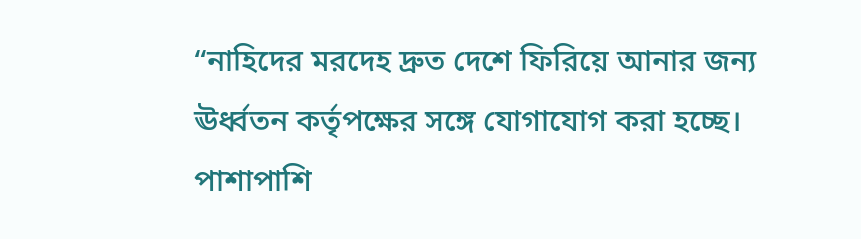“নাহিদের মরদেহ দ্রুত দেশে ফিরিয়ে আনার জন্য ঊর্ধ্বতন কর্তৃপক্ষের সঙ্গে যোগাযোগ করা হচ্ছে। পাশাপাশি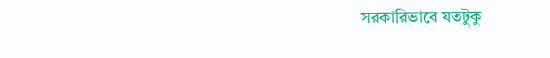সরকারিভাবে যতটুকু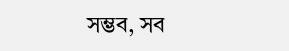সম্ভব, সব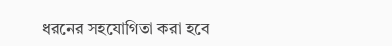ধরনের সহযোগিতা করা হবে